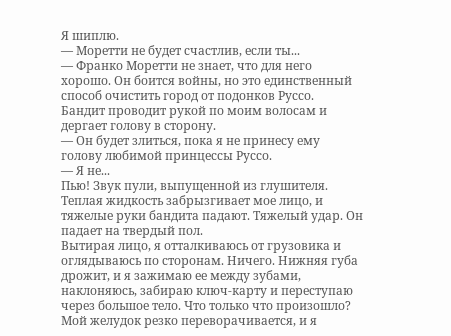Я шиплю.
— Моретти не будет счастлив, если ты...
— Франко Моретти не знает, что для него хорошо. Он боится войны, но это единственный способ очистить город от подонков Руссо.
Бандит проводит рукой по моим волосам и дергает голову в сторону.
— Он будет злиться, пока я не принесу ему голову любимой принцессы Руссо.
— Я не...
Пью! Звук пули, выпущенной из глушителя.
Теплая жидкость забрызгивает мое лицо, и тяжелые руки бандита падают. Тяжелый удар. Он падает на твердый пол.
Вытирая лицо, я отталкиваюсь от грузовика и оглядываюсь по сторонам. Ничего. Нижняя губа дрожит, и я зажимаю ее между зубами, наклоняюсь, забираю ключ-карту и переступаю через большое тело. Что только что произошло? Мой желудок резко переворачивается, и я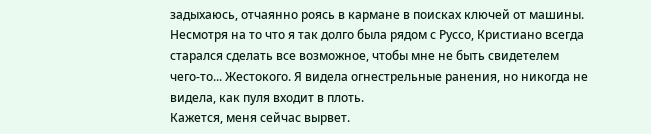задыхаюсь, отчаянно роясь в кармане в поисках ключей от машины. Несмотря на то что я так долго была рядом с Руссо, Кристиано всегда старался сделать все возможное, чтобы мне не быть свидетелем чего-то... Жестокого. Я видела огнестрельные ранения, но никогда не видела, как пуля входит в плоть.
Кажется, меня сейчас вырвет.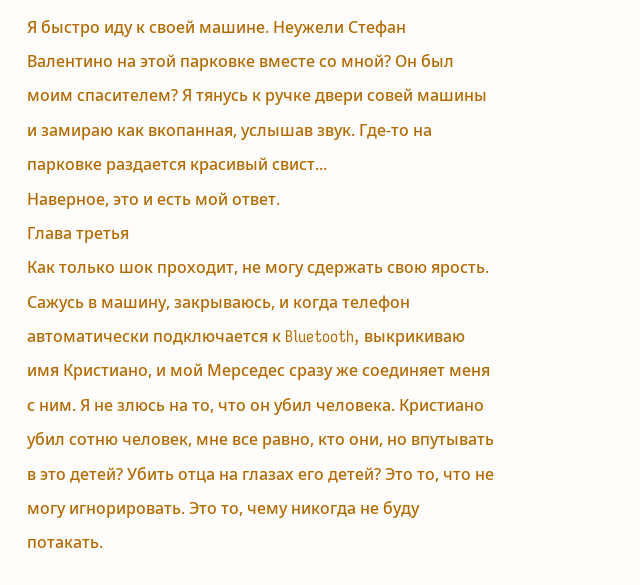Я быстро иду к своей машине. Неужели Стефан Валентино на этой парковке вместе со мной? Он был моим спасителем? Я тянусь к ручке двери совей машины и замираю как вкопанная, услышав звук. Где-то на парковке раздается красивый свист...
Наверное, это и есть мой ответ.
Глава третья
Как только шок проходит, не могу сдержать свою ярость. Сажусь в машину, закрываюсь, и когда телефон автоматически подключается к Bluetooth, выкрикиваю имя Кристиано, и мой Мерседес сразу же соединяет меня с ним. Я не злюсь на то, что он убил человека. Кристиано убил сотню человек, мне все равно, кто они, но впутывать в это детей? Убить отца на глазах его детей? Это то, что не могу игнорировать. Это то, чему никогда не буду потакать.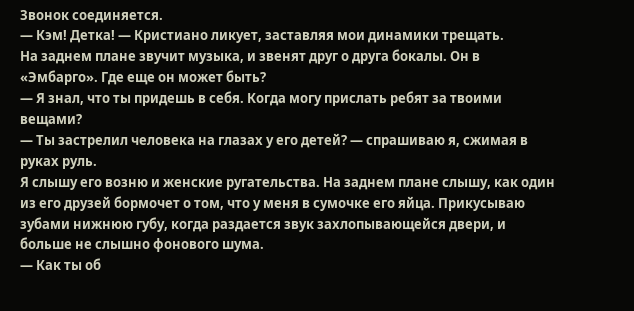Звонок соединяется.
— Кэм! Детка! — Кристиано ликует, заставляя мои динамики трещать.
На заднем плане звучит музыка, и звенят друг о друга бокалы. Он в «Эмбарго». Где еще он может быть?
— Я знал, что ты придешь в себя. Когда могу прислать ребят за твоими вещами?
— Ты застрелил человека на глазах у его детей? — спрашиваю я, сжимая в руках руль.
Я слышу его возню и женские ругательства. На заднем плане слышу, как один из его друзей бормочет о том, что у меня в сумочке его яйца. Прикусываю зубами нижнюю губу, когда раздается звук захлопывающейся двери, и больше не слышно фонового шума.
— Как ты об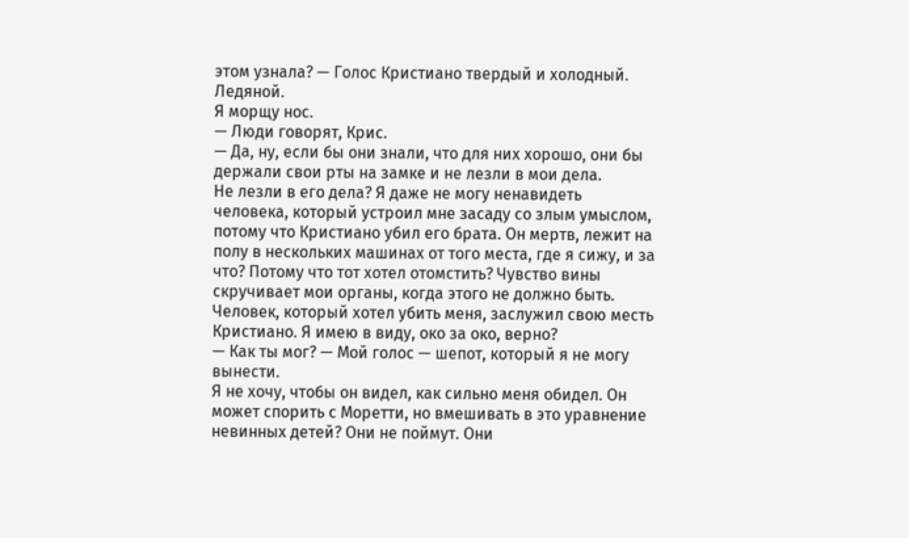этом узнала? — Голос Кристиано твердый и холодный. Ледяной.
Я морщу нос.
— Люди говорят, Крис.
— Да, ну, если бы они знали, что для них хорошо, они бы держали свои рты на замке и не лезли в мои дела.
Не лезли в его дела? Я даже не могу ненавидеть человека, который устроил мне засаду со злым умыслом, потому что Кристиано убил его брата. Он мертв, лежит на полу в нескольких машинах от того места, где я сижу, и за что? Потому что тот хотел отомстить? Чувство вины скручивает мои органы, когда этого не должно быть. Человек, который хотел убить меня, заслужил свою месть Кристиано. Я имею в виду, око за око, верно?
— Как ты мог? — Мой голос — шепот, который я не могу вынести.
Я не хочу, чтобы он видел, как сильно меня обидел. Он может спорить с Моретти, но вмешивать в это уравнение невинных детей? Они не поймут. Они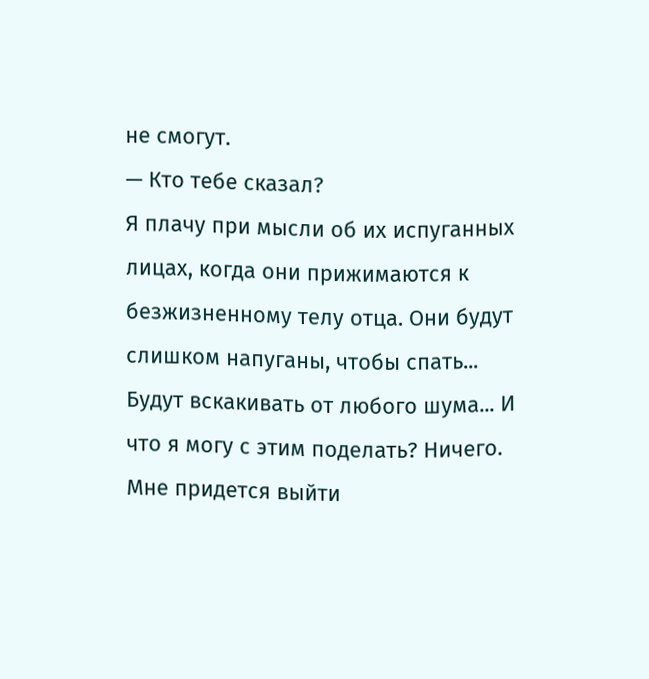не смогут.
— Кто тебе сказал?
Я плачу при мысли об их испуганных лицах, когда они прижимаются к безжизненному телу отца. Они будут слишком напуганы, чтобы спать... Будут вскакивать от любого шума... И что я могу с этим поделать? Ничего. Мне придется выйти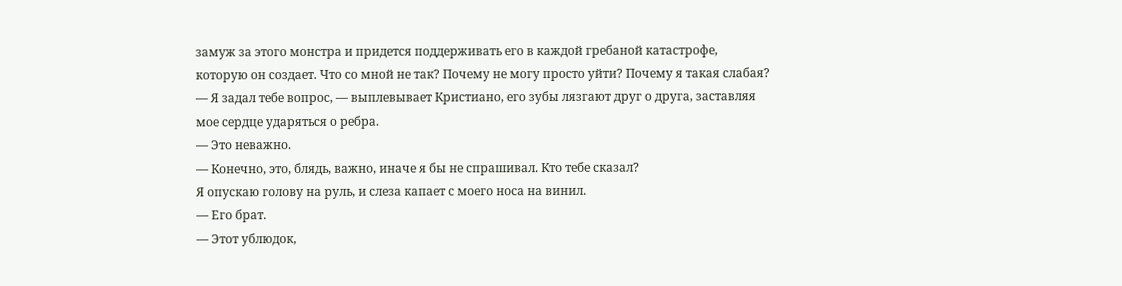замуж за этого монстра и придется поддерживать его в каждой гребаной катастрофе, которую он создает. Что со мной не так? Почему не могу просто уйти? Почему я такая слабая?
— Я задал тебе вопрос, — выплевывает Кристиано, его зубы лязгают друг о друга, заставляя мое сердце ударяться о ребра.
— Это неважно.
— Конечно, это, блядь, важно, иначе я бы не спрашивал. Кто тебе сказал?
Я опускаю голову на руль, и слеза капает с моего носа на винил.
— Его брат.
— Этот ублюдок,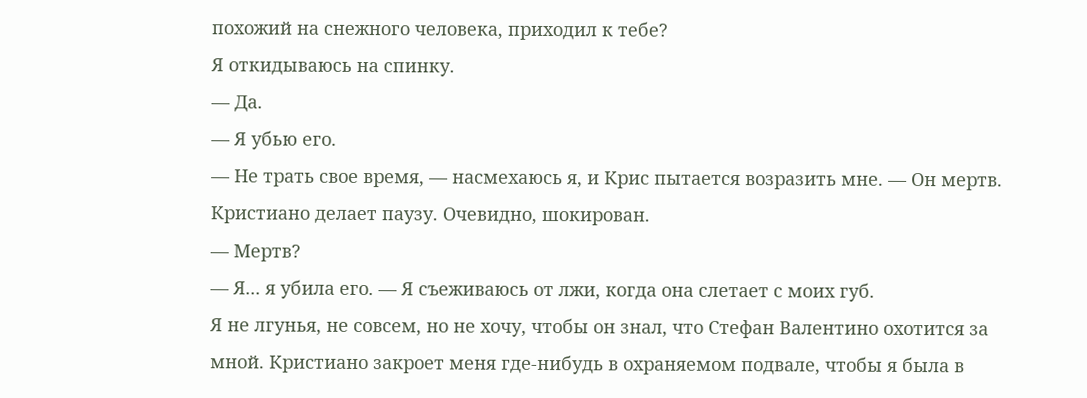похожий на снежного человека, приходил к тебе?
Я откидываюсь на спинку.
— Да.
— Я убью его.
— Не трать свое время, — насмехаюсь я, и Крис пытается возразить мне. — Он мертв.
Кристиано делает паузу. Очевидно, шокирован.
— Мертв?
— Я... я убила его. — Я съеживаюсь от лжи, когда она слетает с моих губ.
Я не лгунья, не совсем, но не хочу, чтобы он знал, что Стефан Валентино охотится за мной. Кристиано закроет меня где-нибудь в охраняемом подвале, чтобы я была в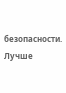безопасности. Лучше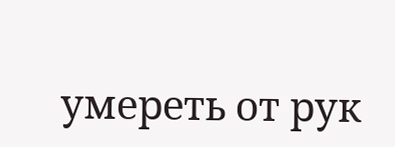умереть от рук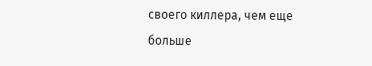своего киллера, чем еще больше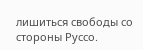лишиться свободы со стороны Руссо.